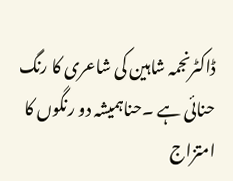ڈاکٹرنجمہ شاہین کی شاعری کا رنگ حنائی ہے ۔حناہمیشہ دو رنگوں کا امتزاج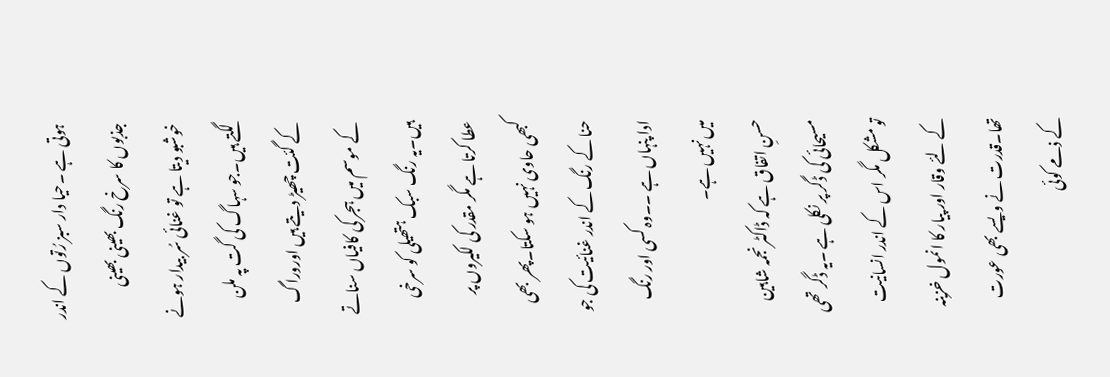ہوتی ہے ۔حیا دار سبز رُتوں کے اندر جذبوں کا سرخ رنگ بھینی بھینی خوشبو دیتا ہے تو غنائی سُر بیدار ہونے لگتے ہیں۔جو سہاگ کی گت پہ ملن کے گئت چھیڑ دیتے ہیں اوروراگ کے موسم میں ہجر کی کافیاں سناتے ہیں۔یہ رنگ سبک ہتھیلی کو سرخی عطا کرتا ہے مگر مقدر کی لکیروں پر کبھی حاوی نہیں ہو سکتا۔پھر بھی حنا کے رنگ کے اندر غنائیت کی جو ادا پنہاں ہے ۔۔وہ کسی اور رنگ میں نہیں ہے۔
حسنِ اتفاق ہے کہ ڈاکٹر نجمہ شاہین مسیحائی کی ڈگر پر نکلی ہے ۔یہ ڈگر تھی تو مشکل مگر اس کے اندر انسانیت کے لئے وقار اور پیار کا انمول خزینہ تھا۔قدرت نے ویسے بھی عورت کے ذمے کوئی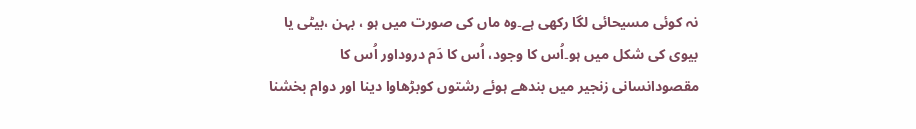نہ کوئی مسیحائی لگا رکھی ہے۔وہ ماں کی صورت میں ہو ، بہن ،بیٹی یا بیوی کی شکل میں ہو۔اُس کا وجود، اُس کا دَم دروداور اُس کا مقصودانسانی زنجیر میں بندھے ہوئے رشتوں کوبڑھاوا دینا اور دوام بخشنا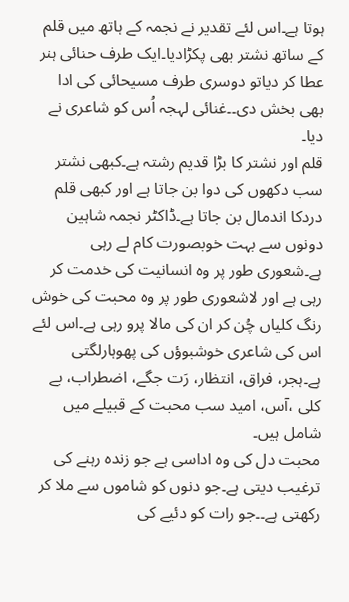ہوتا ہے۔اس لئے تقدیر نے نجمہ کے ہاتھ میں قلم کے ساتھ نشتر بھی پکڑادیا۔ایک طرف حنائی ہنر عطا کر دیاتو دوسری طرف مسیحائی کی ادا بھی بخش دی۔۔غنائی لہجہ اُس کو شاعری نے دیا۔
قلم اور نشتر کا بڑا قدیم رشتہ ہے۔کبھی نشتر سب دکھوں کی دوا بن جاتا ہے اور کبھی قلم دردکا اندمال بن جاتا ہے۔ڈاکٹر نجمہ شاہین دونوں سے بہت خوبصورت کام لے رہی ہے۔شعوری طور پر وہ انسانیت کی خدمت کر رہی ہے اور لاشعوری طور پر وہ محبت کی خوش رنگ کلیاں چُن کر ان کی مالا پرو رہی ہے۔اس لئے اس کی شاعری خوشبوؤں کی پھوہارلگتی ہے۔ہجر، فراق، انتظار، رَت جگے، اضطراب، بے کلی ،آس، امید سب محبت کے قبیلے میں شامل ہیں۔
محبت دل کی وہ اداسی ہے جو زندہ رہنے کی ترغیب دیتی ہے۔جو دنوں کو شاموں سے ملا کر رکھتی ہے۔۔جو رات کو دئیے کی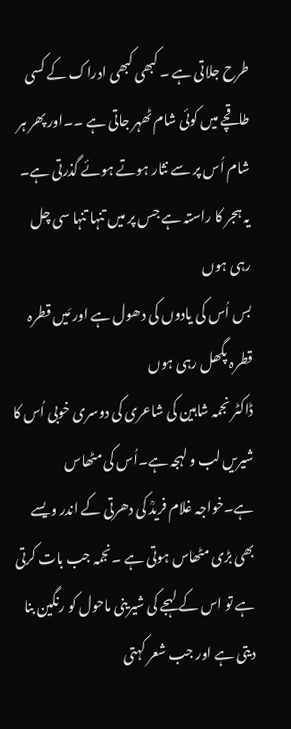طرح جلاتی ہے ۔ کبھی کبھی ادراک کے کسی طاقچے میں کوئی شام ٹھہر جاتی ہے ۔۔اور پھر ہر شام اُس پر سے نثار ہوتے ہوئے گذرتی ہے۔
یہ ہجر کا راستہ ہے جس پر میں تنہا تنہا سی چل رہی ہوں
بس اُس کی یادوں کی دھول ہے اور مَیں قطرہ قطرہ پگھل رہی ہوں
ڈاکٹر نجمہ شاہین کی شاعری کی دوسری خوبی اُس کا شیریں لب و لہجہ ہے۔اُس کی مٹھاس ہے۔خواجہ غلام فریدؒ کی دھرتی کے اندر ویسے بھی بڑی مٹھاس ہوتی ہے ۔نجمہ جب بات کرتی ہے تو اس کے لہجے کی شیرینی ماحول کو رنگین بنا دیتی ہے اور جب شعر کہتی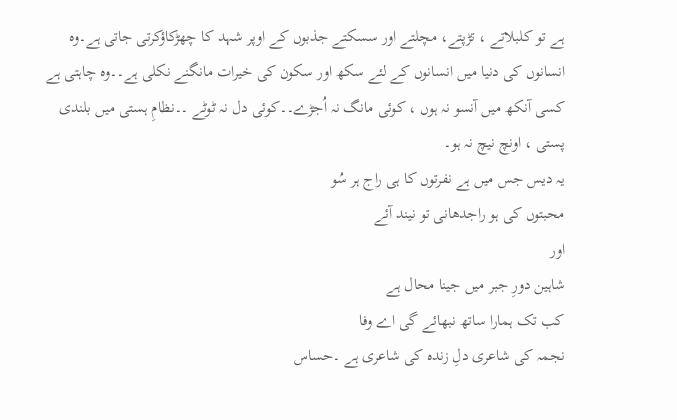ہے تو کلبلاتے ، تڑپتے، مچلتے اور سسکتے جذبوں کے اوپر شہد کا چھڑکاؤکرتی جاتی ہے۔وہ انسانوں کی دنیا میں انسانوں کے لئے سکھ اور سکون کی خیرات مانگنے نکلی ہے۔۔وہ چاہتی ہے کسی آنکھ میں آنسو نہ ہوں ، کوئی مانگ نہ اُجڑے۔۔کوئی دل نہ ٹوٹے ۔۔نظامِ ہستی میں بلندی پستی ، اونچ نیچ نہ ہو۔
یہ دیس جس میں ہے نفرتوں کا ہی راج ہر سُو
محبتوں کی ہو راجدھانی تو نیند آئے
اور
شاہین دورِ جبر میں جینا محال ہے
کب تک ہمارا ساتھ نبھائے گی اے وفا
نجمہ کی شاعری دلِ زندہ کی شاعری ہے ۔حساس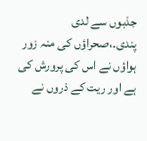جذبوں سے لدی پندی۔،صحراؤں کی منہ زور ہواؤں نے اس کی پرورش کی ہے اور ریت کے ذروں نے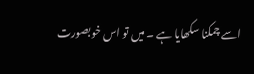اسے چمکنا سکھایا ہے ۔ میں تو اس خوبصورت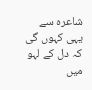شاعرہ سے یہی کہوں گی کہ دل کے لہو میں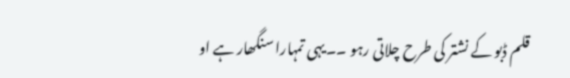قلم ڈبو کے نشتر کی طرح چلاتی رہو ۔۔یہی تمہارا سنگھار ہے او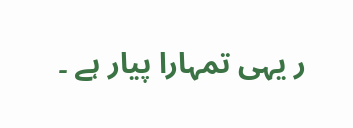ر یہی تمہارا پیار ہے ۔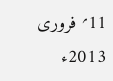11؍ فروری 2013ء